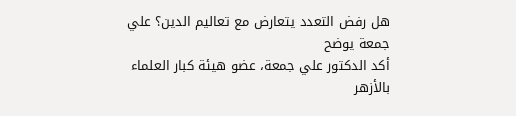هل رفض التعدد يتعارض مع تعاليم الدين؟ علي جمعة يوضح
أكد الدكتور علي جمعة، عضو هيئة كبار العلماء بالأزهر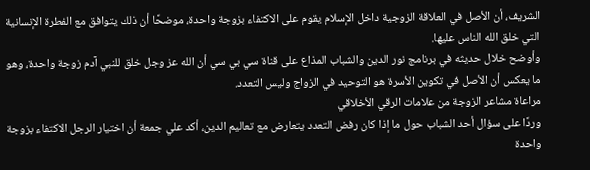الشريف، أن الأصل في العلاقة الزوجية داخل الإسلام يقوم على الاكتفاء بزوجة واحدة، موضحًا أن ذلك يتوافق مع الفطرة الإنسانية التي خلق الله الناس عليها.
وأوضح خلال حديثه في برنامج نور الدين والشباب المذاع على قناة سي بي سي أن الله عز وجل خلق للنبي آدم زوجة واحدة، وهو ما يعكس أن الأصل في تكوين الأسرة هو التوحيد في الزواج وليس التعدد.
مراعاة مشاعر الزوجة من علامات الرقي الأخلاقي
وردًا على سؤال أحد الشباب حول ما إذا كان رفض التعدد يتعارض مع تعاليم الدين، أكد علي جمعة أن اختيار الرجل الاكتفاء بزوجة واحدة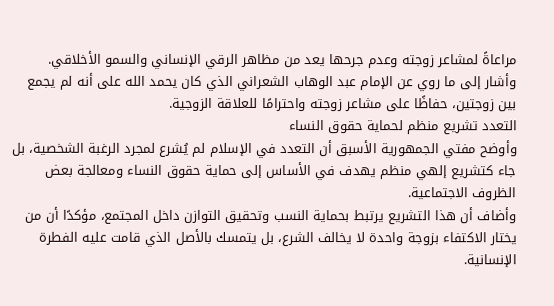مراعاةً لمشاعر زوجته وعدم جرحها يعد من مظاهر الرقي الإنساني والسمو الأخلاقي.
وأشار إلى ما روي عن الإمام عبد الوهاب الشعراني الذي كان يحمد الله على أنه لم يجمع بين زوجتين، حفاظًا على مشاعر زوجته واحترامًا للعلاقة الزوجية.
التعدد تشريع منظم لحماية حقوق النساء
وأوضح مفتي الجمهورية الأسبق أن التعدد في الإسلام لم يُشرع لمجرد الرغبة الشخصية، بل جاء كتشريع إلهي منظم يهدف في الأساس إلى حماية حقوق النساء ومعالجة بعض الظروف الاجتماعية.
وأضاف أن هذا التشريع يرتبط بحماية النسب وتحقيق التوازن داخل المجتمع، مؤكدًا أن من يختار الاكتفاء بزوجة واحدة لا يخالف الشرع، بل يتمسك بالأصل الذي قامت عليه الفطرة الإنسانية.